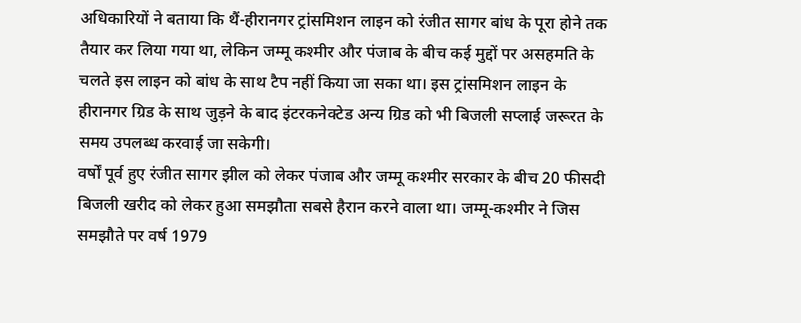अधिकारियों ने बताया कि थैं-हीरानगर ट्रांसमिशन लाइन को रंजीत सागर बांध के पूरा होने तक तैयार कर लिया गया था, लेकिन जम्मू कश्मीर और पंजाब के बीच कई मुद्दों पर असहमति के चलते इस लाइन को बांध के साथ टैप नहीं किया जा सका था। इस ट्रांसमिशन लाइन के हीरानगर ग्रिड के साथ जुड़ने के बाद इंटरकनेक्टेड अन्य ग्रिड को भी बिजली सप्लाई जरूरत के समय उपलब्ध करवाई जा सकेगी।
वर्षों पूर्व हुए रंजीत सागर झील को लेकर पंजाब और जम्मू कश्मीर सरकार के बीच 20 फीसदी बिजली खरीद को लेकर हुआ समझौता सबसे हैरान करने वाला था। जम्मू-कश्मीर ने जिस समझौते पर वर्ष 1979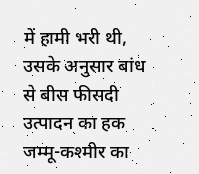में हामी भरी थी, उसके अनुसार बांध से बीस फीसदी उत्पादन का हक जम्मू-कश्मीर का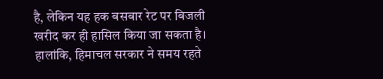है, लेकिन यह हक बसबार रेट पर बिजली खरीद कर ही हासिल किया जा सकता है। हालांकि, हिमाचल सरकार ने समय रहते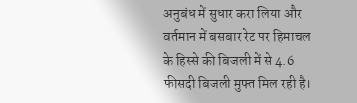अनुबंध में सुधार करा लिया और वर्तमान में बसबार रेट पर हिमाचल के हिस्से की बिजली में से 4.6 फीसदी बिजली मुफ्त मिल रही है।